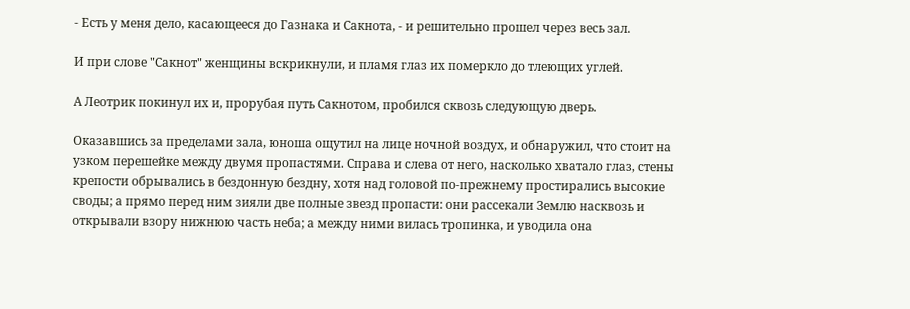- Есть у меня дело, касающееся до Газнака и Сакнота, - и решительно прошел через весь зал.

И при слове "Сакнот" женщины вскрикнули, и пламя глаз их померкло до тлеющих углей.

А Леотрик покинул их и, прорубая путь Сакнотом, пробился сквозь следующую дверь.

Оказавшись за пределами зала, юноша ощутил на лице ночной воздух, и обнаружил, что стоит на узком перешейке между двумя пропастями. Справа и слева от него, насколько хватало глаз, стены крепости обрывались в бездонную бездну, хотя над головой по-прежнему простирались высокие своды; а прямо перед ним зияли две полные звезд пропасти: они рассекали Землю насквозь и открывали взору нижнюю часть неба; а между ними вилась тропинка, и уводила она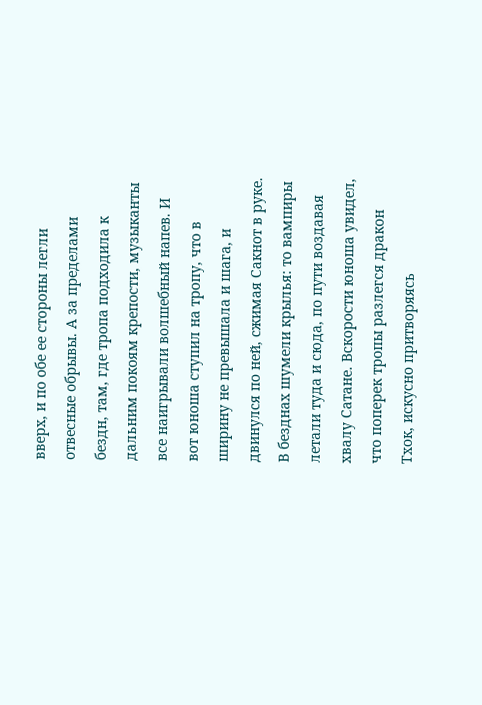вверх, и по обе ее стороны легли отвесные обрывы. А за пределами бездн, там, где тропа подходила к дальним покоям крепости, музыканты все наигрывали волшебный напев. И вот юноша ступил на тропу, что в ширину не превышала и шага, и двинулся по ней, сжимая Сакнот в руке. В безднах шумели крылья: то вампиры летали туда и сюда, по пути воздавая хвалу Сатане. Вскорости юноша увидел, что поперек тропы разлегся дракон Тхок, искусно притворяясь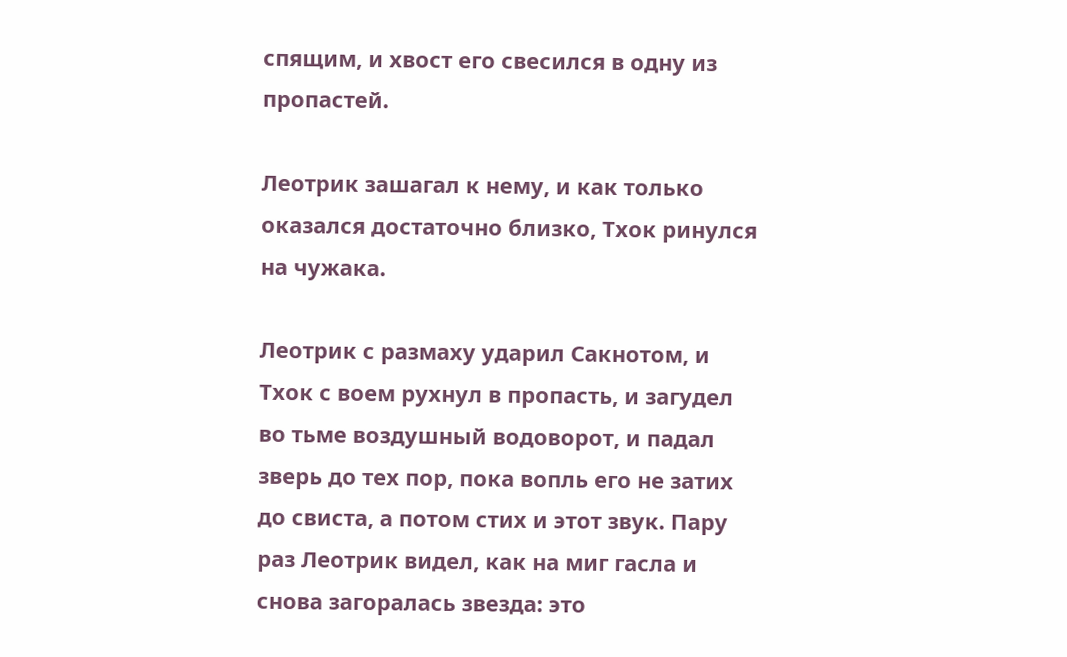спящим, и хвост его свесился в одну из пропастей.

Леотрик зашагал к нему, и как только оказался достаточно близко, Тхок ринулся на чужака.

Леотрик с размаху ударил Сакнотом, и Тхок с воем рухнул в пропасть, и загудел во тьме воздушный водоворот, и падал зверь до тех пор, пока вопль его не затих до свиста, а потом стих и этот звук. Пару раз Леотрик видел, как на миг гасла и снова загоралась звезда: это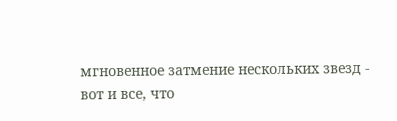мгновенное затмение нескольких звезд - вот и все, что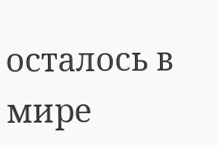осталось в мире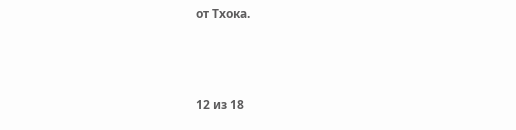от Тхока.



12 из 18